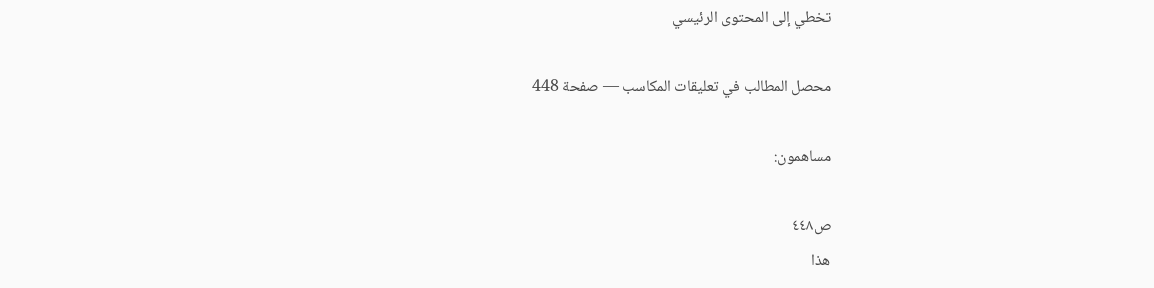تخطي إلى المحتوى الرئيسي

محصل المطالب في تعليقات المكاسب — صفحة 448

مساهمون:

ص٤٤٨
هذا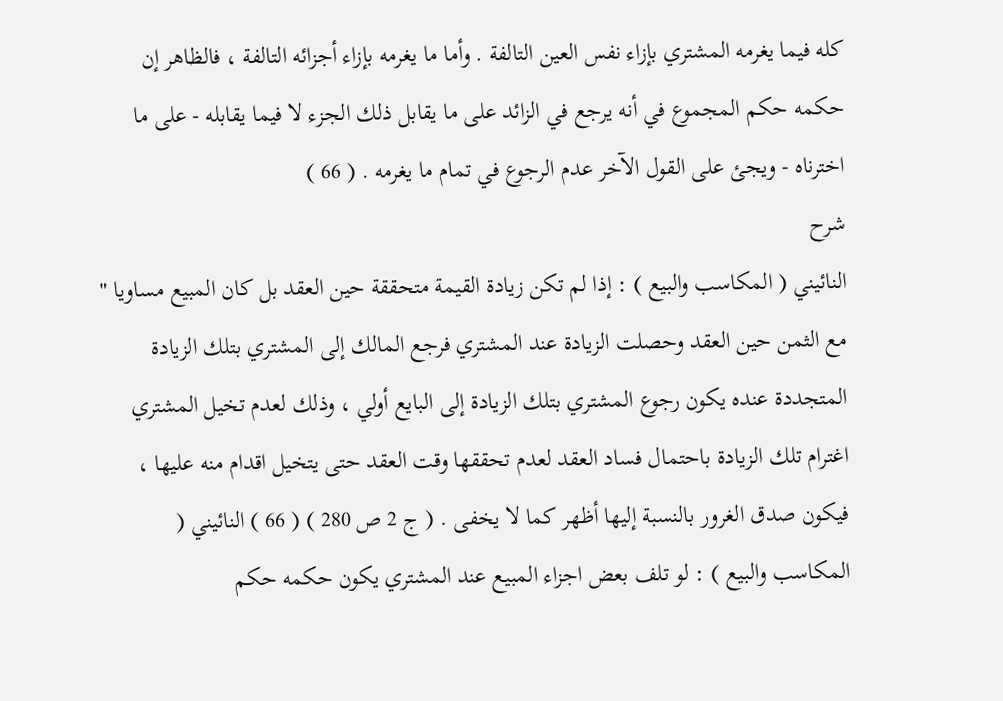كله فيما يغرمه المشتري بإزاء نفس العين التالفة . وأما ما يغرمه بإزاء أجزائه التالفة ، فالظاهر إن حكمه حكم المجموع في أنه يرجع في الزائد على ما يقابل ذلك الجزء لا فيما يقابله - على ما اخترناه - ويجئ على القول الآخر عدم الرجوع في تمام ما يغرمه . ( 66 )
شرح
النائيني ( المكاسب والبيع ) : إذا لم تكن زيادة القيمة متحققة حين العقد بل كان المبيع مساويا " مع الثمن حين العقد وحصلت الزيادة عند المشتري فرجع المالك إلى المشتري بتلك الزيادة المتجددة عنده يكون رجوع المشتري بتلك الزيادة إلى البايع أولي ، وذلك لعدم تخيل المشتري اغترام تلك الزيادة باحتمال فساد العقد لعدم تحققها وقت العقد حتى يتخيل اقدام منه عليها ، فيكون صدق الغرور بالنسبة إليها أظهر كما لا يخفى . ( ج 2 ص 280 ) ( 66 ) النائيني ( المكاسب والبيع ) : لو تلف بعض اجزاء المبيع عند المشتري يكون حكمه حكم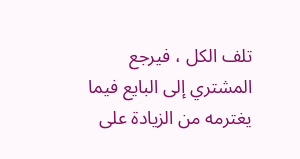تلف الكل ، فيرجع المشتري إلى البايع فيما يغترمه من الزيادة على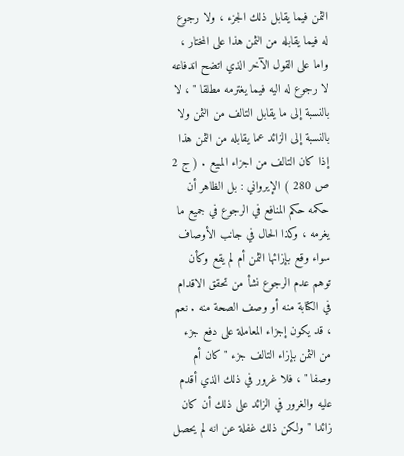الثمن فيما يقابل ذلك الجزء ، ولا رجوع له فيما يقابله من الثمن هذا على المختار ، واما على القول الآخر الذي اتضح اندفاعه لا رجوع له اليه فيما يغترمه مطلقا " ، لا بالنسبة إلى ما يقابل التالف من الثمن ولا بالنسبة إلى الزائد عما يقابله من الثمن هذا إذا كان التالف من اجزاء المبيع . ( ج 2 ص 280 ) الإيرواني : بل الظاهر أن حكمه حكم المنافع في الرجوع في جميع ما يغرمه ، وكذا الحال في جانب الأوصاف سواء وقع بإزائها الثمن أم لم يقع وكأن توهم عدم الرجوع نشأ من تحقق الاقدام في الكتابة منه أو وصف الصحة منه . نعم ، قد يكون إجزاء المعاملة على دفع جزء من الثمن بإزاء التالف جزء " كان أم وصفا " ، فلا غرور في ذلك الذي أقدم عليه والغرور في الزائد على ذلك أن كان زائدا " ولكن ذلك غفلة عن انه لم يحصل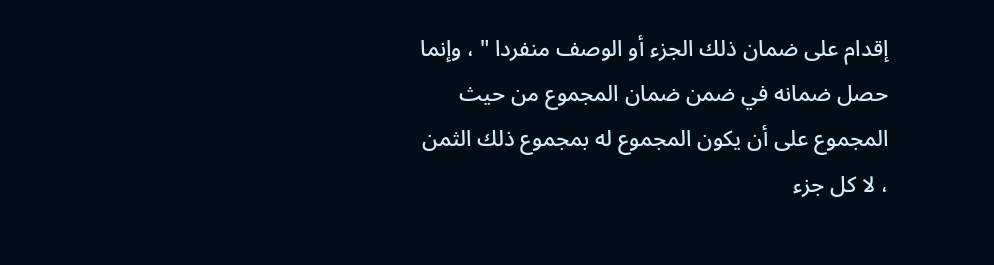إقدام على ضمان ذلك الجزء أو الوصف منفردا " ، وإنما حصل ضمانه في ضمن ضمان المجموع من حيث المجموع على أن يكون المجموع له بمجموع ذلك الثمن ، لا كل جزء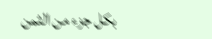بكل جزء من الثمن